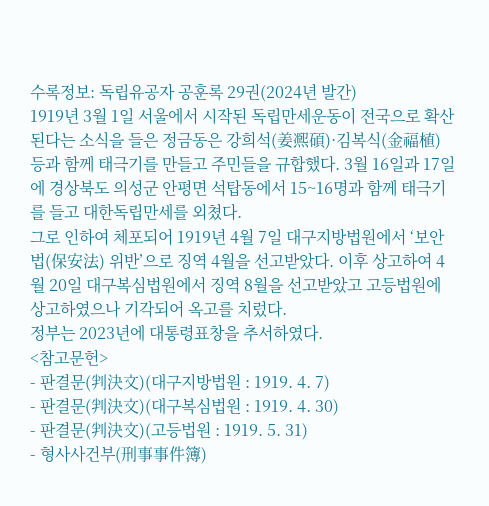수록정보: 독립유공자 공훈록 29권(2024년 발간)
1919년 3월 1일 서울에서 시작된 독립만세운동이 전국으로 확산된다는 소식을 들은 정금동은 강희석(姜凞碩)·김복식(金福植) 등과 함께 태극기를 만들고 주민들을 규합했다. 3월 16일과 17일에 경상북도 의성군 안평면 석탑동에서 15~16명과 함께 태극기를 들고 대한독립만세를 외쳤다.
그로 인하여 체포되어 1919년 4월 7일 대구지방법원에서 ‘보안법(保安法) 위반’으로 징역 4월을 선고받았다. 이후 상고하여 4월 20일 대구복심법원에서 징역 8월을 선고받았고 고등법원에 상고하였으나 기각되어 옥고를 치렀다.
정부는 2023년에 대통령표창을 추서하였다.
<참고문헌>
- 판결문(判決文)(대구지방법원 : 1919. 4. 7)
- 판결문(判決文)(대구복심법원 : 1919. 4. 30)
- 판결문(判決文)(고등법원 : 1919. 5. 31)
- 형사사건부(刑事事件簿)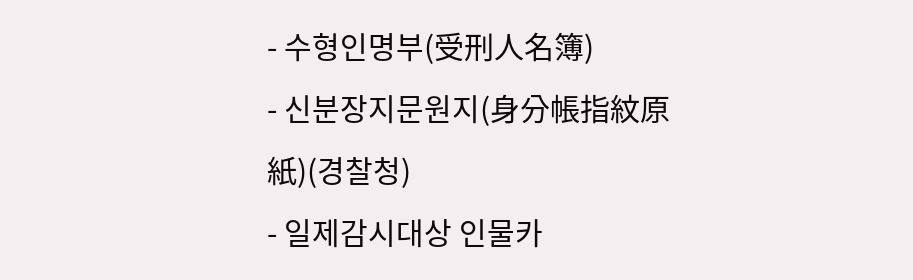- 수형인명부(受刑人名簿)
- 신분장지문원지(身分帳指紋原紙)(경찰청)
- 일제감시대상 인물카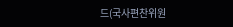드(국사편찬위원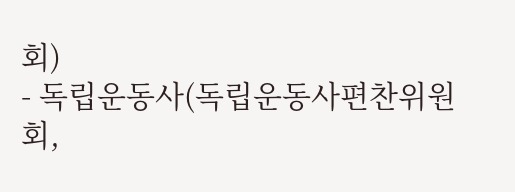회)
- 독립운동사(독립운동사편찬위원회,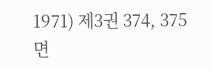1971) 제3권 374, 375면